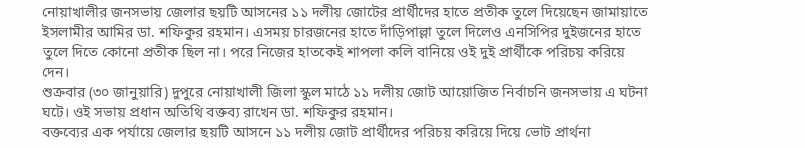নোয়াখালীর জনসভায় জেলার ছয়টি আসনের ১১ দলীয় জোটের প্রার্থীদের হাতে প্রতীক তুলে দিয়েছেন জামায়াতে ইসলামীর আমির ডা. শফিকুর রহমান। এসময় চারজনের হাতে দাঁড়িপাল্লা তুলে দিলেও এনসিপির দুইজনের হাতে তুলে দিতে কোনো প্রতীক ছিল না। পরে নিজের হাতকেই শাপলা কলি বানিয়ে ওই দুই প্রার্থীকে পরিচয় করিয়ে দেন।
শুক্রবার (৩০ জানুয়ারি) দুপুরে নোয়াখালী জিলা স্কুল মাঠে ১১ দলীয় জোট আয়োজিত নির্বাচনি জনসভায় এ ঘটনা ঘটে। ওই সভায় প্রধান অতিথি বক্তব্য রাখেন ডা. শফিকুর রহমান।
বক্তব্যের এক পর্যায়ে জেলার ছয়টি আসনে ১১ দলীয় জোট প্রার্থীদের পরিচয় করিয়ে দিয়ে ভোট প্রার্থনা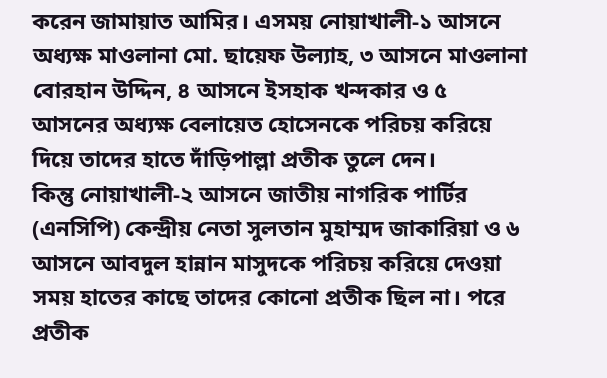করেন জামায়াত আমির। এসময় নোয়াখালী-১ আসনে অধ্যক্ষ মাওলানা মো. ছায়েফ উল্যাহ, ৩ আসনে মাওলানা বোরহান উদ্দিন, ৪ আসনে ইসহাক খন্দকার ও ৫ আসনের অধ্যক্ষ বেলায়েত হোসেনকে পরিচয় করিয়ে দিয়ে তাদের হাতে দাঁড়িপাল্লা প্রতীক তুলে দেন।
কিন্তু নোয়াখালী-২ আসনে জাতীয় নাগরিক পার্টির (এনসিপি) কেন্দ্রীয় নেতা সুলতান মুহাম্মদ জাকারিয়া ও ৬ আসনে আবদুল হান্নান মাসুদকে পরিচয় করিয়ে দেওয়া সময় হাতের কাছে তাদের কোনো প্রতীক ছিল না। পরে প্রতীক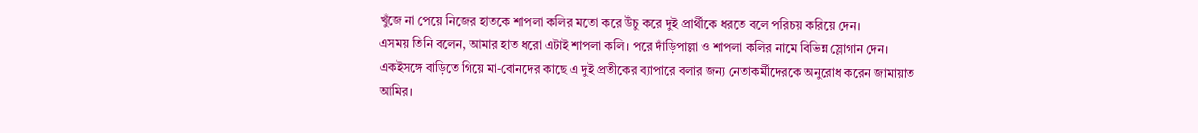খুঁজে না পেয়ে নিজের হাতকে শাপলা কলির মতো করে উঁচু করে দুই প্রার্থীকে ধরতে বলে পরিচয় করিয়ে দেন।
এসময় তিনি বলেন, আমার হাত ধরো এটাই শাপলা কলি। পরে দাঁড়িপাল্লা ও শাপলা কলির নামে বিভিন্ন স্লোগান দেন। একইসঙ্গে বাড়িতে গিয়ে মা-বোনদের কাছে এ দুই প্রতীকের ব্যাপারে বলার জন্য নেতাকর্মীদেরকে অনুরোধ করেন জামায়াত আমির।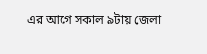এর আগে সকাল ৯টায় জেলা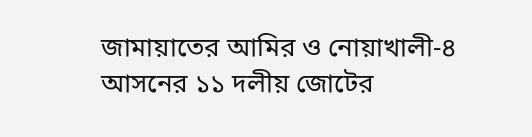জামায়াতের আমির ও নোয়াখালী-৪ আসনের ১১ দলীয় জোটের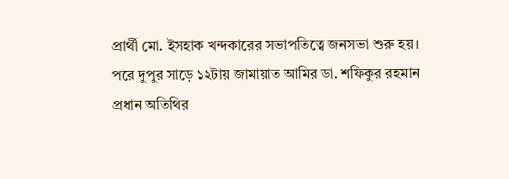প্রার্থী মো. ইসহাক খন্দকারের সভাপতিত্বে জনসভা শুরু হয়। পরে দুপুর সাড়ে ১২টায় জামায়াত আমির ডা. শফিকুর রহমান প্রধান অতিথির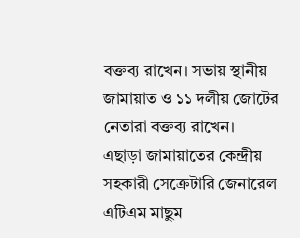বক্তব্য রাখেন। সভায় স্থানীয় জামায়াত ও ১১ দলীয় জোটের নেতারা বক্তব্য রাখেন।
এছাড়া জামায়াতের কেন্দ্রীয় সহকারী সেক্রেটারি জেনারেল এটিএম মাছুম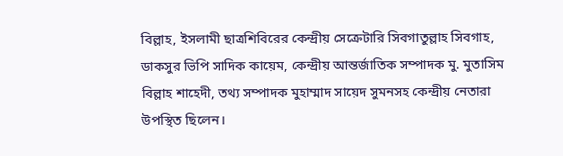বিল্লাহ, ইসলামী ছাত্রশিবিরের কেন্দ্রীয় সেক্রেটারি সিবগাতুল্লাহ সিবগাহ, ডাকসুর ভিপি সাদিক কায়েম, কেন্দ্রীয় আন্তর্জাতিক সম্পাদক মু. মুতাসিম বিল্লাহ শাহেদী, তথ্য সম্পাদক মুহাম্মাদ সায়েদ সুমনসহ কেন্দ্রীয় নেতারা উপস্থিত ছিলেন।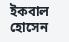ইকবাল হোসেন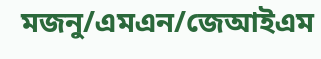মজনু/এমএন/জেআইএম